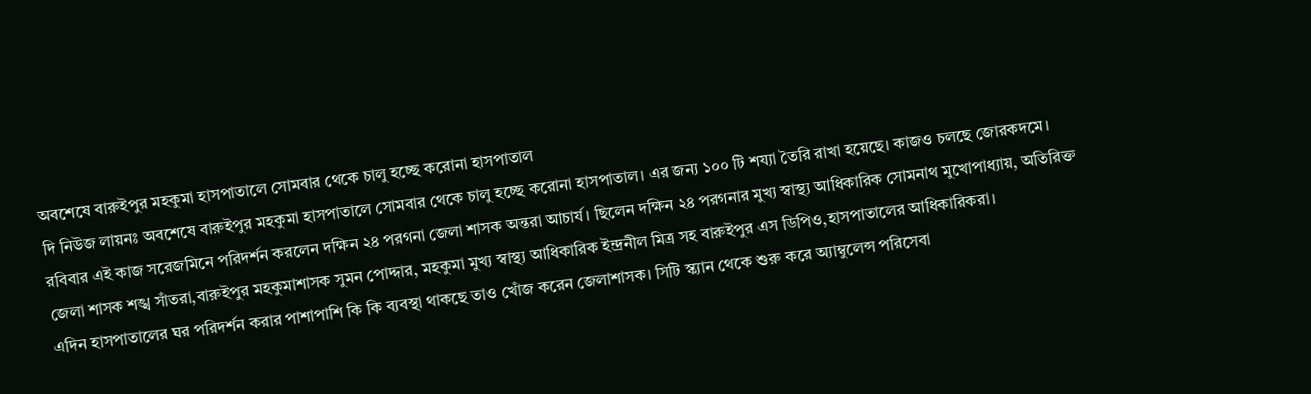অবশেষে বারুইপুর মহকুমা হাসপাতালে সোমবার থেকে চালু হচ্ছে করোনা হাসপাতাল
দি নিউজ লায়নঃ অবশেষে বারুইপুর মহকুমা হাসপাতালে সোমবার থেকে চালু হচ্ছে করোনা হাসপাতাল। এর জন্য ১০০ টি শয্যা তৈরি রাখা হয়েছে। কাজও চলছে জোরকদমে। রবিবার এই কাজ সরেজমিনে পরিদর্শন করলেন দক্ষিন ২৪ পরগনা জেলা শাসক অন্তরা আচার্য। ছিলেন দক্ষিন ২৪ পরগনার মুখ্য স্বাস্থ্য আধিকারিক সোমনাথ মুখোপাধ্যায়, অতিরিক্ত জেলা শাসক শঙ্খ সাঁতরা,বারুইপুর মহকুমাশাসক সুমন পোদ্দার, মহকুমা মুখ্য স্বাস্থ্য আধিকারিক ইন্দ্রনীল মিত্র সহ বারুইপুর এস ডিপিও,হাসপাতালের আধিকারিকরা।
এদিন হাসপাতালের ঘর পরিদর্শন করার পাশাপাশি কি কি ব্যবস্থা থাকছে তাও খোঁজ করেন জেলাশাসক। সিটি স্ক্যান থেকে শুরু করে অ্যাম্বুলেন্স পরিসেবা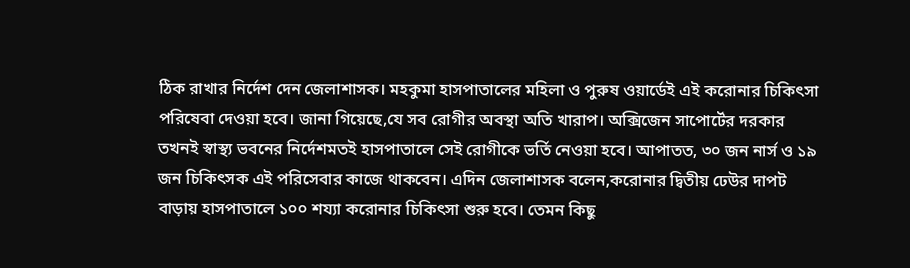ঠিক রাখার নির্দেশ দেন জেলাশাসক। মহকুমা হাসপাতালের মহিলা ও পুরুষ ওয়ার্ডেই এই করোনার চিকিৎসা পরিষেবা দেওয়া হবে। জানা গিয়েছে,যে সব রোগীর অবস্থা অতি খারাপ। অক্সিজেন সাপোর্টের দরকার তখনই স্বাস্থ্য ভবনের নির্দেশমতই হাসপাতালে সেই রোগীকে ভর্তি নেওয়া হবে। আপাতত, ৩০ জন নার্স ও ১৯ জন চিকিৎসক এই পরিসেবার কাজে থাকবেন। এদিন জেলাশাসক বলেন,করোনার দ্বিতীয় ঢেউর দাপট বাড়ায় হাসপাতালে ১০০ শয্যা করোনার চিকিৎসা শুরু হবে। তেমন কিছু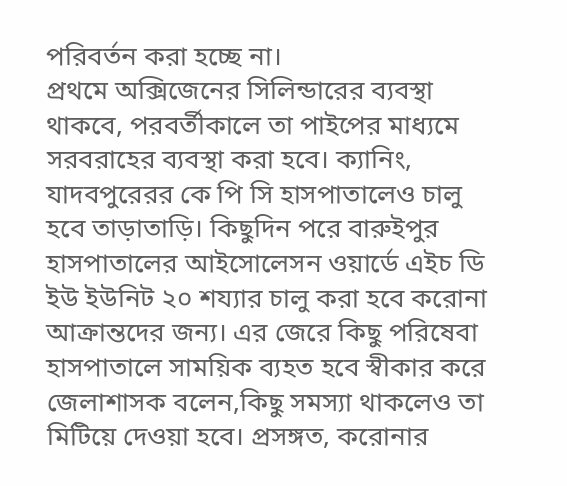পরিবর্তন করা হচ্ছে না।
প্রথমে অক্সিজেনের সিলিন্ডারের ব্যবস্থা থাকবে, পরবর্তীকালে তা পাইপের মাধ্যমে সরবরাহের ব্যবস্থা করা হবে। ক্যানিং, যাদবপুরেরর কে পি সি হাসপাতালেও চালু হবে তাড়াতাড়ি। কিছুদিন পরে বারুইপুর হাসপাতালের আইসোলেসন ওয়ার্ডে এইচ ডি ইউ ইউনিট ২০ শয্যার চালু করা হবে করোনা আক্রান্তদের জন্য। এর জেরে কিছু পরিষেবা হাসপাতালে সাময়িক ব্যহত হবে স্বীকার করে জেলাশাসক বলেন,কিছু সমস্যা থাকলেও তা মিটিয়ে দেওয়া হবে। প্রসঙ্গত, করোনার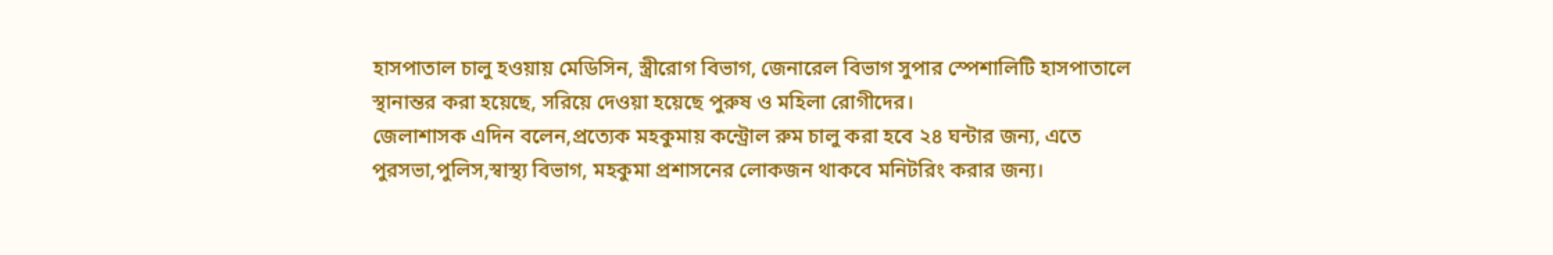হাসপাতাল চালু হওয়ায় মেডিসিন, স্ত্রীরোগ বিভাগ, জেনারেল বিভাগ সুপার স্পেশালিটি হাসপাতালে স্থানান্তর করা হয়েছে, সরিয়ে দেওয়া হয়েছে পুরুষ ও মহিলা রোগীদের।
জেলাশাসক এদিন বলেন,প্রত্যেক মহকুমায় কন্ট্রোল রুম চালু করা হবে ২৪ ঘন্টার জন্য, এতে পুরসভা,পুলিস,স্বাস্থ্য বিভাগ, মহকুমা প্রশাসনের লোকজন থাকবে মনিটরিং করার জন্য।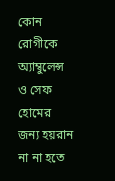কোন রোগীকে অ্যাম্বুলেন্স ও সেফ হোমের জন্য হয়রান না না হতে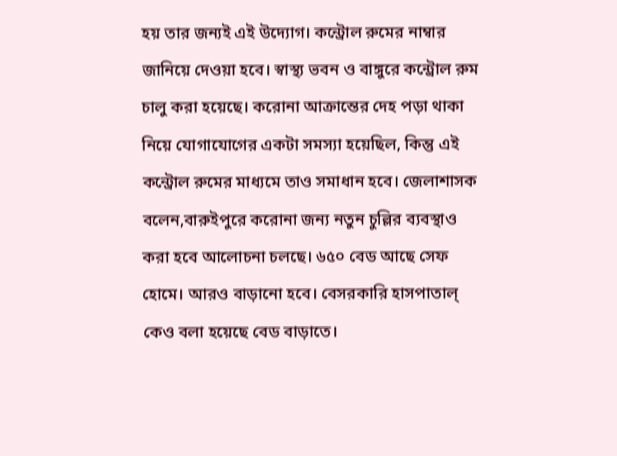হয় তার জন্যই এই উদ্যোগ। কন্ট্রোল রুমের নাম্বার জানিয়ে দেওয়া হবে। স্বাস্থ্য ভবন ও বাঙ্গুরে কন্ট্রোল রুম চালু করা হয়েছে। করোনা আক্রান্তের দেহ পড়া থাকা নিয়ে যোগাযোগের একটা সমস্যা হয়েছিল, কিন্তু এই কন্ট্রোল রুমের মাধ্যমে তাও সমাধান হবে। জেলাশাসক বলেন,বারুইপুরে করোনা জন্য নতুন চুল্লির ব্যবস্থাও করা হবে আলোচনা চলছে। ৬৫০ বেড আছে সেফ হোমে। আরও বাড়ানো হবে। বেসরকারি হাসপাতাল্ কেও বলা হয়েছে বেড বাড়াতে।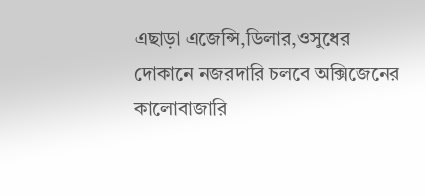এছাড়া এজেন্সি,ডিলার,ওসুধের দোকানে নজরদারি চলবে অক্সিজেনের কালোবাজারি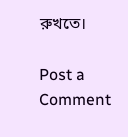রুখতে।

Post a Comment